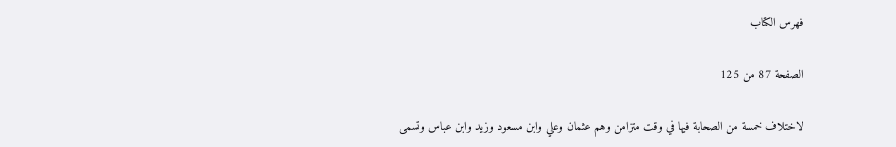فهرس الكتاب

الصفحة 87 من 125

لاختلاف خمسة من الصحابة فيها في وقت متزامن وهم عثمان وعلي وابن مسعود وزيد وابن عباس وتسمى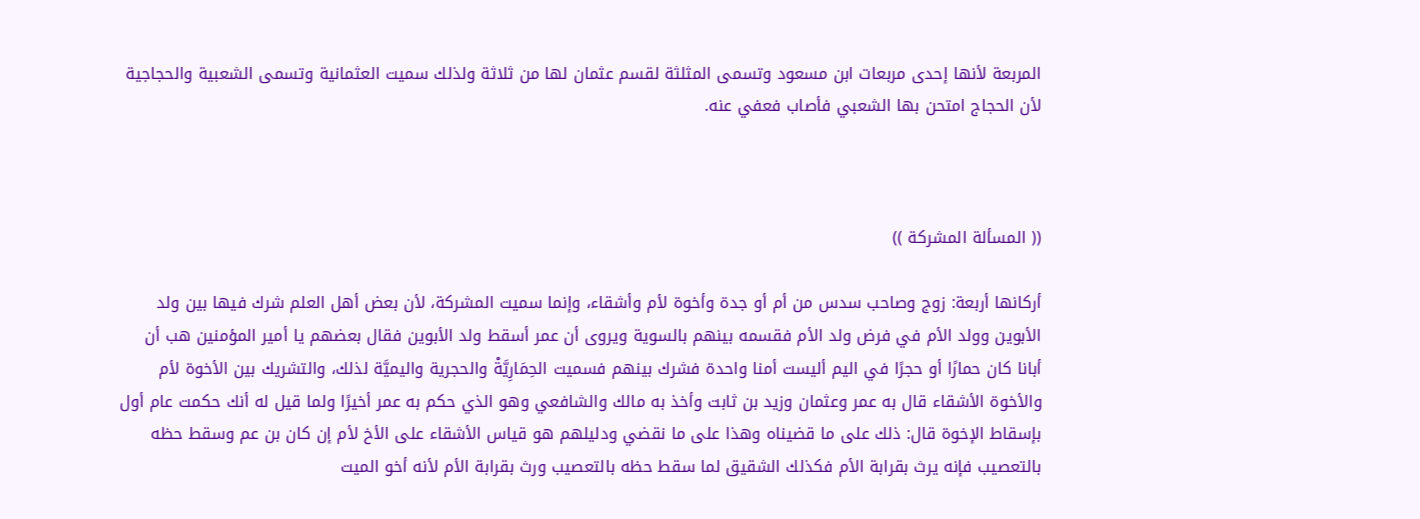المربعة لأنها إحدى مربعات ابن مسعود وتسمى المثلثة لقسم عثمان لها من ثلاثة ولذلك سميت العثمانية وتسمى الشعبية والحجاجية لأن الحجاج امتحن بها الشعبي فأصاب فعفي عنه.



(( المسألة المشركة ))

أركانها أربعة: زوج وصاحب سدس من أم أو جدة وأخوة لأم وأشقاء، وإنما سميت المشركة، لأن بعض أهل العلم شرك فيها بين ولد الأبوين وولد الأم في فرض ولد الأم فقسمه بينهم بالسوية ويروى أن عمر أسقط ولد الأبوين فقال بعضهم يا أمير المؤمنين هب أن أبانا كان حمارًا أو حجرًا في اليم أليست أمنا واحدة فشرك بينهم فسميت الحِمَارِيَّةْ والحجرية واليميَّة لذلك، والتشريك بين الأخوة لأم والأخوة الأشقاء قال به عمر وعثمان وزيد بن ثابت وأخذ به مالك والشافعي وهو الذي حكم به عمر أخيرًا ولما قيل له أنك حكمت عام أول بإسقاط الإخوة قال: ذلك على ما قضيناه وهذا على ما نقضي ودليلهم هو قياس الأشقاء على الأخ لأم إن كان بن عم وسقط حظه بالتعصيب فإنه يرث بقرابة الأم فكذلك الشقيق لما سقط حظه بالتعصيب ورث بقرابة الأم لأنه أخو الميت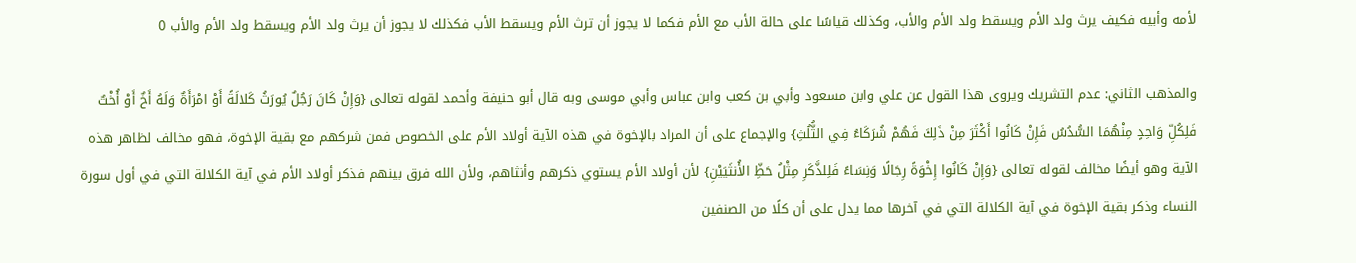لأمه وأبيه فكيف يرث ولد الأم ويسقط ولد الأم والأب، وكذلك قياسًا على حالة الأب مع الأم فكما لا يجوز أن ترث الأم ويسقط الأب فكذلك لا يجوز أن يرث ولد الأم ويسقط ولد الأم والأب 0

والمذهب الثاني: عدم التشريك ويروى هذا القول عن علي وابن مسعود وأبي بن كعب وابن عباس وأبي موسى وبه قال أبو حنيفة وأحمد لقوله تعالى {وَإِنْ كَانَ رَجُلٌ يُورَثُ كَلالَةً أَوْ امْرَأَةٌ وَلَهُ أَخٌ أَوْ أُخْتٌ فَلِكُلِّ وَاحِدٍ مِنْهُمَا السُّدُسُ فَإِنْ كَانُوا أَكْثَرَ مِنْ ذَلِكَ فَهُمْ شُرَكَاءُ فِي الثُّلُثِ} والإجماع على أن المراد بالإخوة في هذه الآية أولاد الأم على الخصوص فمن شركهم مع بقية الإخوة، فهو مخالف لظاهر هذه الآية وهو أيضًا مخالف لقوله تعالى {وَإِنْ كَانُوا إِخْوَةً رِجَالًا وَنِسَاءً فَلِلذَّكَرِ مِثْلُ حَظِّ الأُنثَيَيْنِ} لأن أولاد الأم يستوي ذكرهم وأنثاهم، ولأن الله فرق بينهم فذكر أولاد الأم في آية الكلالة التي في أول سورة النساء وذكر بقية الإخوة في آية الكلالة التي في آخرها مما يدل على أن كلًا من الصنفين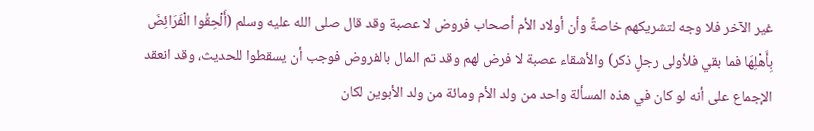غير الآخر فلا وجه لتشريكهم خاصةً وأن أولاد الأم أصحاب فروض لا عصبة وقد قال صلى الله عليه وسلم (أَلْحِقُوا الْفَرَائِضَ بِأَهْلِهَا فما بقي فلأولى رجلٍ ذكر) والأشقاء عصبة لا فرض لهم وقد تم المال بالفروض فوجب أن يسقطوا للحديث، وقد انعقد الإجماع على أنه لو كان في هذه المسألة واحد من ولد الأم ومائة من ولد الأبوين لكان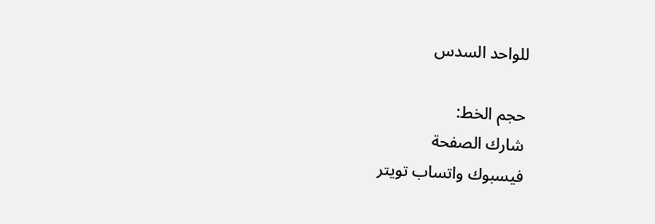للواحد السدس

حجم الخط:
شارك الصفحة
فيسبوك واتساب تويتر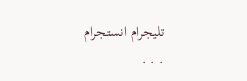تليجرام انستجرام
. . .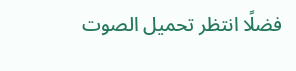فضلًا انتظر تحميل الصوت